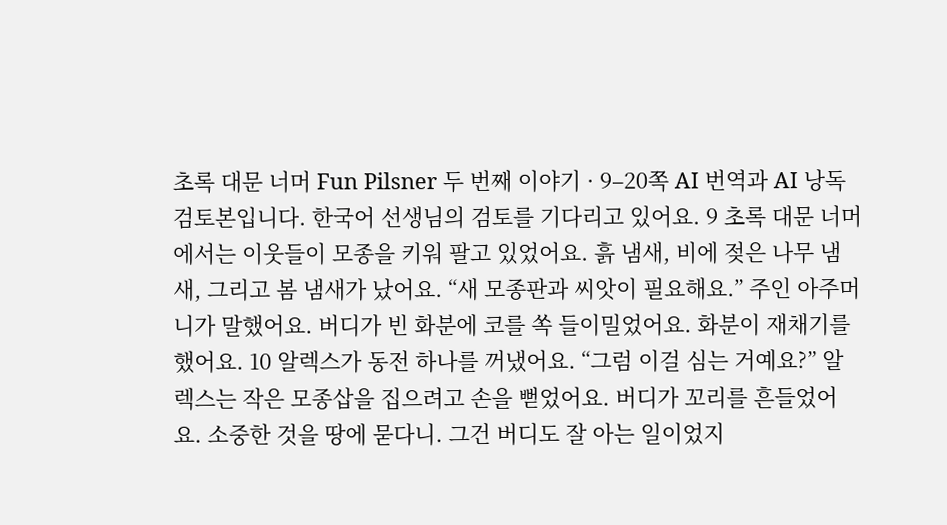초록 대문 너머 Fun Pilsner 두 번째 이야기 · 9–20쪽 AI 번역과 AI 낭독 검토본입니다. 한국어 선생님의 검토를 기다리고 있어요. 9 초록 대문 너머에서는 이웃들이 모종을 키워 팔고 있었어요. 흙 냄새, 비에 젖은 나무 냄새, 그리고 봄 냄새가 났어요. “새 모종판과 씨앗이 필요해요.” 주인 아주머니가 말했어요. 버디가 빈 화분에 코를 쏙 들이밀었어요. 화분이 재채기를 했어요. 10 알렉스가 동전 하나를 꺼냈어요. “그럼 이걸 심는 거예요?” 알렉스는 작은 모종삽을 집으려고 손을 뻗었어요. 버디가 꼬리를 흔들었어요. 소중한 것을 땅에 묻다니. 그건 버디도 잘 아는 일이었지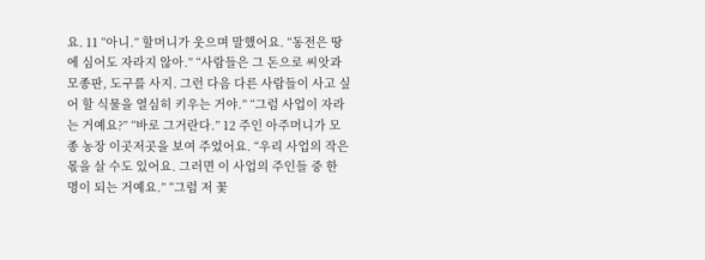요. 11 “아니.” 할머니가 웃으며 말했어요. “동전은 땅에 심어도 자라지 않아.” “사람들은 그 돈으로 씨앗과 모종판, 도구를 사지. 그런 다음 다른 사람들이 사고 싶어 할 식물을 열심히 키우는 거야.” “그럼 사업이 자라는 거예요?” “바로 그거란다.” 12 주인 아주머니가 모종 농장 이곳저곳을 보여 주었어요. “우리 사업의 작은 몫을 살 수도 있어요. 그러면 이 사업의 주인들 중 한 명이 되는 거예요.” “그럼 저 꽃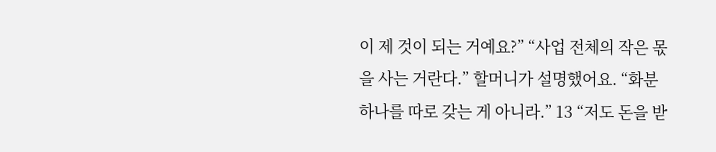이 제 것이 되는 거예요?” “사업 전체의 작은 몫을 사는 거란다.” 할머니가 설명했어요. “화분 하나를 따로 갖는 게 아니라.” 13 “저도 돈을 받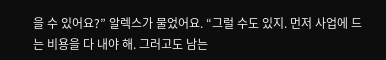을 수 있어요?” 알렉스가 물었어요. “그럴 수도 있지. 먼저 사업에 드는 비용을 다 내야 해. 그러고도 남는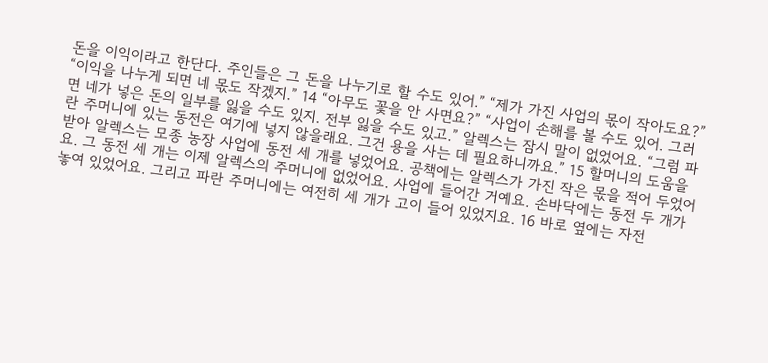돈을 이익이라고 한단다. 주인들은 그 돈을 나누기로 할 수도 있어.” “제가 가진 사업의 몫이 작아도요?” “이익을 나누게 되면 네 몫도 작겠지.” 14 “아무도 꽃을 안 사면요?” “사업이 손해를 볼 수도 있어. 그러면 네가 넣은 돈의 일부를 잃을 수도 있지. 전부 잃을 수도 있고.” 알렉스는 잠시 말이 없었어요. “그럼 파란 주머니에 있는 동전은 여기에 넣지 않을래요. 그건 용을 사는 데 필요하니까요.” 15 할머니의 도움을 받아 알렉스는 모종 농장 사업에 동전 세 개를 넣었어요. 공책에는 알렉스가 가진 작은 몫을 적어 두었어요. 그 동전 세 개는 이제 알렉스의 주머니에 없었어요. 사업에 들어간 거예요. 손바닥에는 동전 두 개가 놓여 있었어요. 그리고 파란 주머니에는 여전히 세 개가 고이 들어 있었지요. 16 바로 옆에는 자전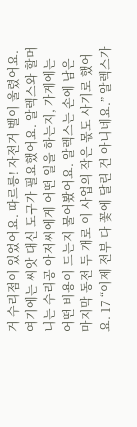거 수리점이 있었어요. 따르릉! 자전거 벨이 울렸어요. 여기에는 씨앗 대신 도구가 필요했어요. 알렉스와 할머니는 수리공 아저씨에게 어떤 일을 하는지, 가게에는 어떤 비용이 드는지 물어봤어요. 알렉스는 손에 남은 마지막 동전 두 개로 이 사업의 작은 몫도 사기로 했어요. 17 “이제 전부 다 꽃에 달린 건 아니네요.” 알렉스가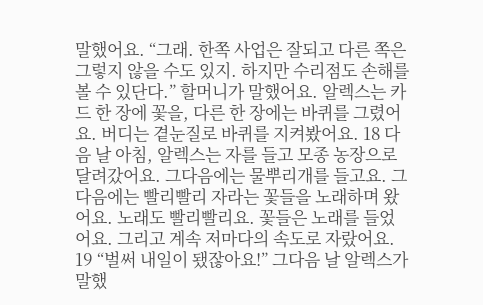말했어요. “그래. 한쪽 사업은 잘되고 다른 쪽은 그렇지 않을 수도 있지. 하지만 수리점도 손해를 볼 수 있단다.” 할머니가 말했어요. 알렉스는 카드 한 장에 꽃을, 다른 한 장에는 바퀴를 그렸어요. 버디는 곁눈질로 바퀴를 지켜봤어요. 18 다음 날 아침, 알렉스는 자를 들고 모종 농장으로 달려갔어요. 그다음에는 물뿌리개를 들고요. 그다음에는 빨리빨리 자라는 꽃들을 노래하며 왔어요. 노래도 빨리빨리요. 꽃들은 노래를 들었어요. 그리고 계속 저마다의 속도로 자랐어요. 19 “벌써 내일이 됐잖아요!” 그다음 날 알렉스가 말했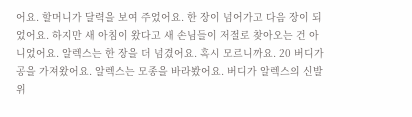어요. 할머니가 달력을 보여 주었어요. 한 장이 넘어가고 다음 장이 되었어요. 하지만 새 아침이 왔다고 새 손님들이 저절로 찾아오는 건 아니었어요. 알렉스는 한 장을 더 넘겼어요. 혹시 모르니까요. 20 버디가 공을 가져왔어요. 알렉스는 모종을 바라봤어요. 버디가 알렉스의 신발 위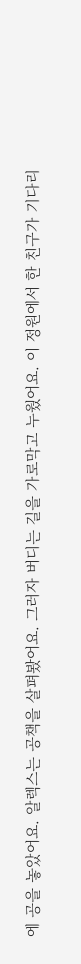에 공을 놓았어요. 알렉스는 공책을 살펴봤어요. 그러자 버디는 길을 가로막고 누웠어요. 이 정원에서 한 친구가 기다리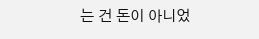는 건 돈이 아니었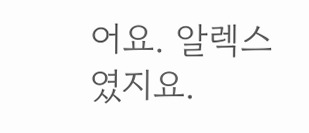어요. 알렉스였지요.